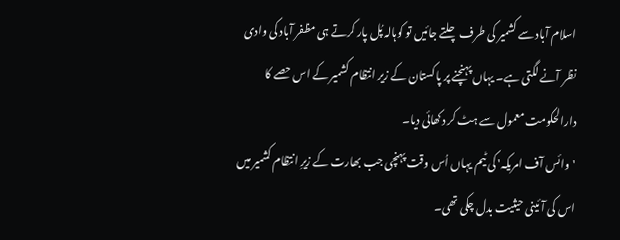اسلام آباد سے کشمیر کی طرف چلتے جائیں تو کوہالہ پُل پار کرتے ہی مظفر آباد کی وادی نظر آنے لگتی ہے۔ یہاں پہنچنے پر پاکستان کے زیر انتظام کشمیر کے اس حصے کا دارالحکومت معمول سے ہٹ کر دکھائی دیا۔
'وائس آف امریکہ' کی ٹیم یہاں اُس وقت پہنچی جب بھارت کے زیرِ انتظام کشمیر میں اس کی آئینی حیثیت بدل چکی تھی۔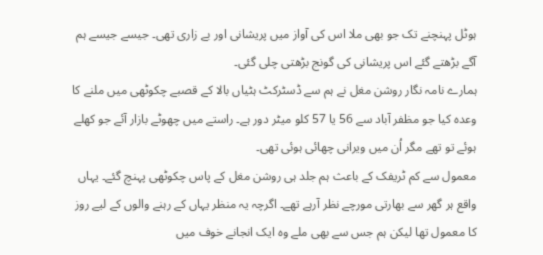ہوٹل پہنچنے تک جو بھی ملا اس کی آواز میں پریشانی اور بے زاری تھی۔ جیسے جیسے ہم آگے بڑھتے گئے اس پریشانی کی گونج بڑھتی چلی گئی۔
ہمارے نامہ نگار روشن مغل نے ہم سے ڈسٹرکٹ ہٹیاں بالا کے قصبے چکوٹھی میں ملنے کا وعدہ کیا جو مظفر آباد سے 56 یا 57 کلو میٹر دور ہے۔ راستے میں چھوٹے بازار آئے جو کھلے ہوئے تو تھے مگر اُن میں ویرانی چھائی ہوئی تھی۔
معمول سے کم ٹریفک کے باعث ہم جلد ہی روشن مغل کے پاس چکوٹھی پہنچ گئے۔ یہاں واقع ہر گھر سے بھارتی مورچے نظر آرہے تھے۔ اگرچہ یہ منظر یہاں کے رہنے والوں کے لیے روز کا معمول تھا لیکن ہم جس سے بھی ملے وہ ایک انجانے خوف میں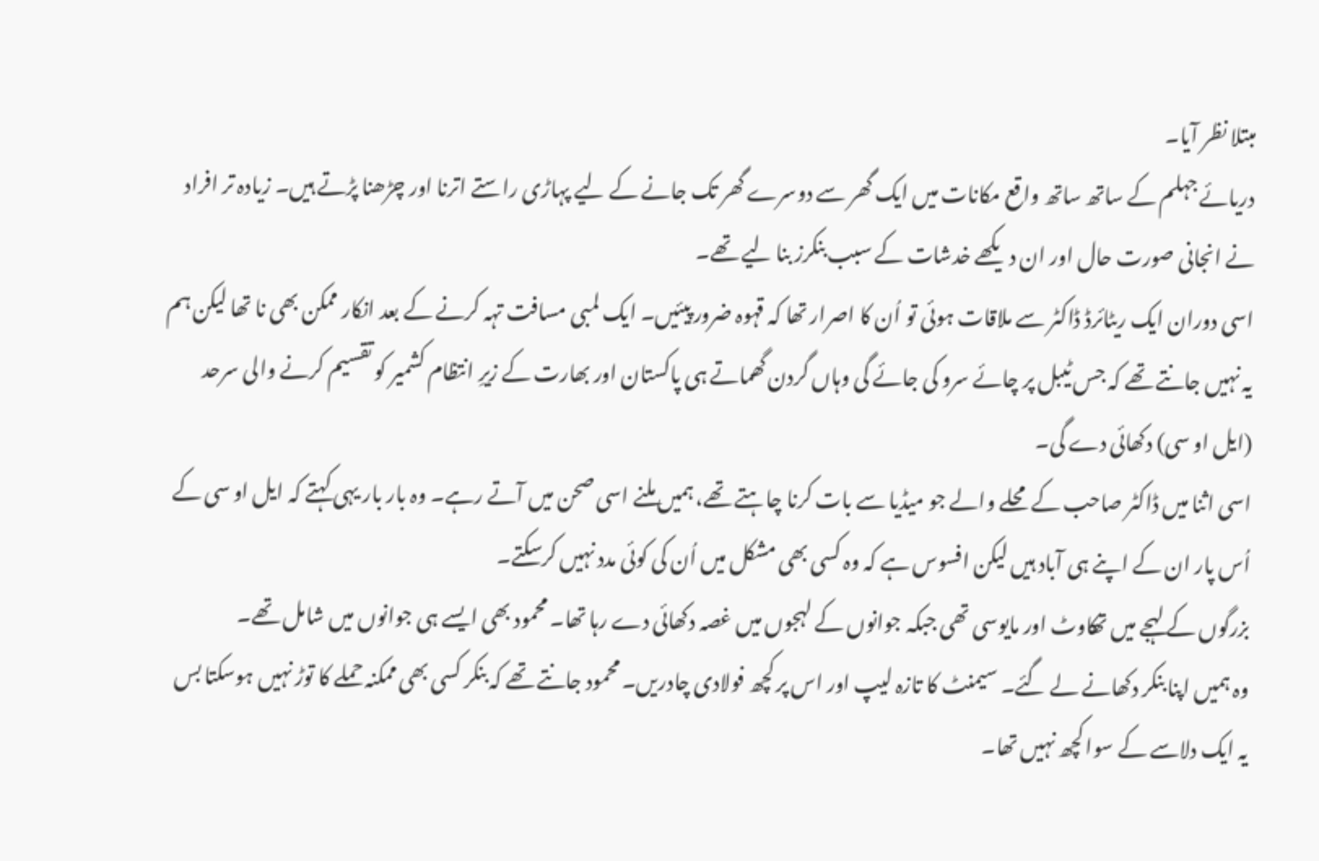مبتلا نظر آیا۔
دریائے جہلم کے ساتھ ساتھ واقع مکانات میں ایک گھر سے دوسرے گھر تک جانے کے لیے پہاڑی راستے اترنا اور چڑھنا پڑتے ہیں۔ زیادہ تر افراد نے انجانی صورت حال اور ان دیکھے خدشات کے سبب بنکرز بنا لیے تھے۔
اسی دوران ایک ریٹائرڈ ڈاکٹر سے ملاقات ہوئی تو اُن کا اصرار تھا کہ قہوہ ضرور پیئیں۔ ایک لمبی مسافت تہہ کرنے کے بعد انکار ممکن بھی نا تھا لیکن ہم یہ نہیں جانتے تھے کہ جس ٹیبل پر چائے سرو کی جائے گی وہاں گردن گھماتے ہی پاکستان اور بھارت کے زیرِ انتظام کشمیر کو تقسیم کرنے والی سرحد (ایل او سی) دکھائی دے گی۔
اسی اثنا میں ڈاکٹر صاحب کے محلے والے جو میڈیا سے بات کرنا چاہتے تھے، ہمیں ملنے اسی صحن میں آتے رہے۔ وہ بار بار یہی کہتے کہ ایل او سی کے اُس پار ان کے اپنے ہی آباد ہیں لیکن افسوس ہے کہ وہ کسی بھی مشکل میں اُن کی کوئی مدد نہیں کرسکتے۔
بزرگوں کے لہجے میں تھکاوٹ اور مایوسی تھی جبکہ جوانوں کے لہجوں میں غصہ دکھائی دے رہا تھا۔ محمود بھی ایسے ہی جوانوں میں شامل تھے۔
وہ ہمیں اپنا بنکر دکھانے لے گئے۔ سیمنٹ کا تازہ لیپ اور اس پر کچھ فولادی چادریں۔ محمود جانتے تھے کہ بنکر کسی بھی ممکنہ حملے کا توڑ نہیں ہوسکتا بس یہ ایک دلاسے کے سوا کچھ نہیں تھا۔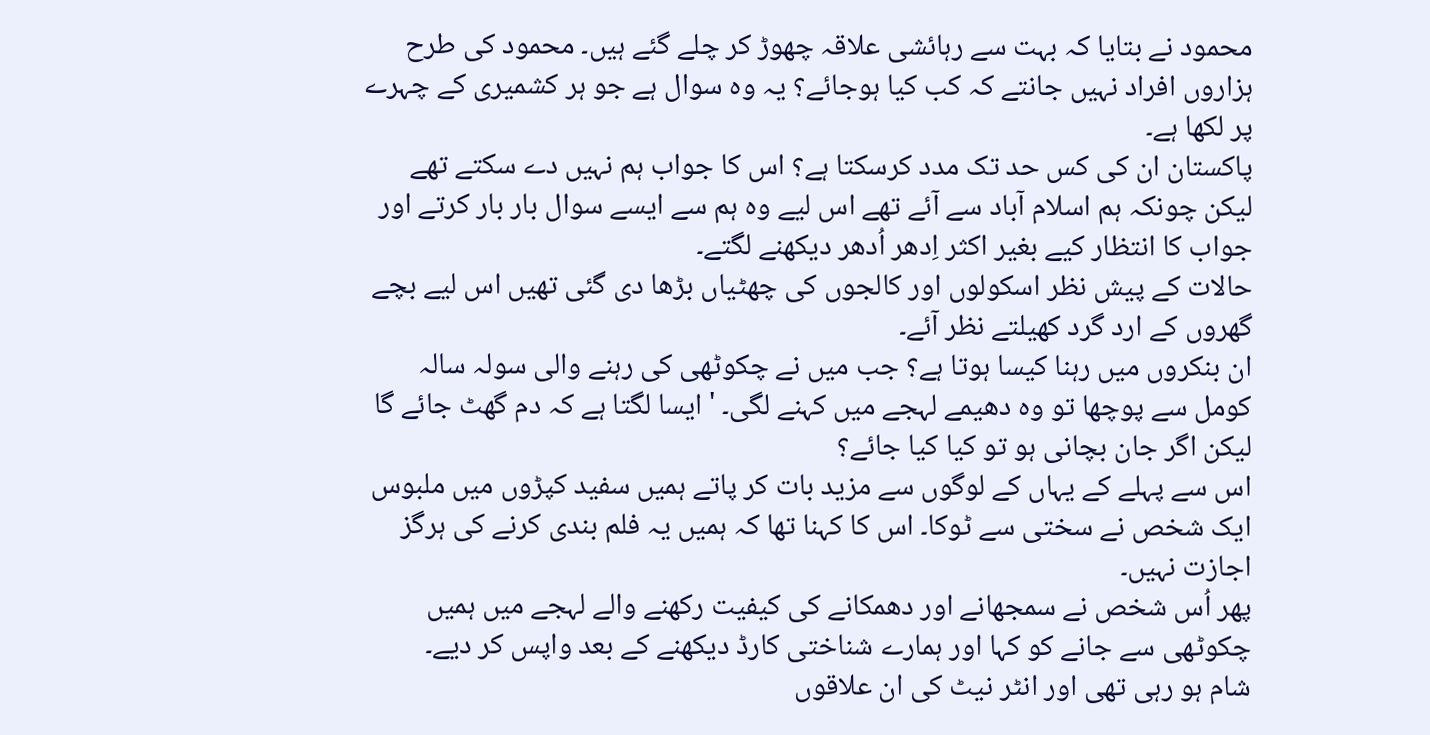محمود نے بتایا کہ بہت سے رہائشی علاقہ چھوڑ کر چلے گئے ہیں۔ محمود کی طرح ہزاروں افراد نہیں جانتے کہ کب کیا ہوجائے؟ یہ وہ سوال ہے جو ہر کشمیری کے چہرے پر لکھا ہے۔
پاکستان ان کی کس حد تک مدد کرسکتا ہے؟ اس کا جواب ہم نہیں دے سکتے تھے لیکن چونکہ ہم اسلام آباد سے آئے تھے اس لیے وہ ہم سے ایسے سوال بار بار کرتے اور جواب کا انتظار کیے بغیر اکثر اِدھر اُدھر دیکھنے لگتے۔
حالات کے پیش نظر اسکولوں اور کالجوں کی چھٹیاں بڑھا دی گئی تھیں اس لیے بچے گھروں کے ارد گرد کھیلتے نظر آئے۔
ان بنکروں میں رہنا کیسا ہوتا ہے؟ جب میں نے چکوٹھی کی رہنے والی سولہ سالہ کومل سے پوچھا تو وہ دھیمے لہجے میں کہنے لگی۔ 'ایسا لگتا ہے کہ دم گھٹ جائے گا لیکن اگر جان بچانی ہو تو کیا کیا جائے؟
اس سے پہلے کے یہاں کے لوگوں سے مزید بات کر پاتے ہمیں سفید کپڑوں میں ملبوس ایک شخص نے سختی سے ٹوکا۔ اس کا کہنا تھا کہ ہمیں یہ فلم بندی کرنے کی ہرگز اجازت نہیں۔
پھر اُس شخص نے سمجھانے اور دھمکانے کی کیفیت رکھنے والے لہجے میں ہمیں چکوٹھی سے جانے کو کہا اور ہمارے شناختی کارڈ دیکھنے کے بعد واپس کر دیے۔
شام ہو رہی تھی اور انٹر نیٹ کی ان علاقوں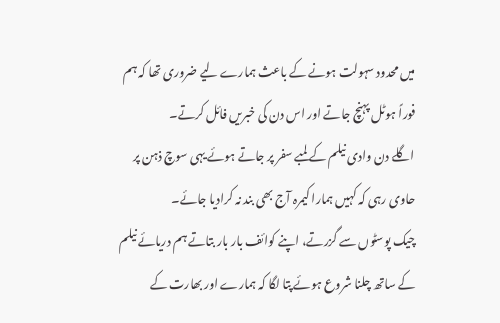میں محدود سہولت ہونے کے باعث ہمارے لیے ضروری تھا کہ ہم فوراً ہوٹل پہنچ جاتے اور اس دن کی خبریں فائل کرتے۔
اگلے دن وادی نیلم کے لمبے سفر پر جاتے ہوئے یہی سوچ ذہن پر حاوی رہی کہ کہیں ہمارا کیمرہ آج بھی بند نہ کرادیا جائے۔
چیک پوسٹوں سے گزرتے، اپنے کوائف بار بار بتاتے ہم دریائے نیلم کے ساتھ چلنا شروع ہوئے پتا لگا کہ ہمارے اور بھارت کے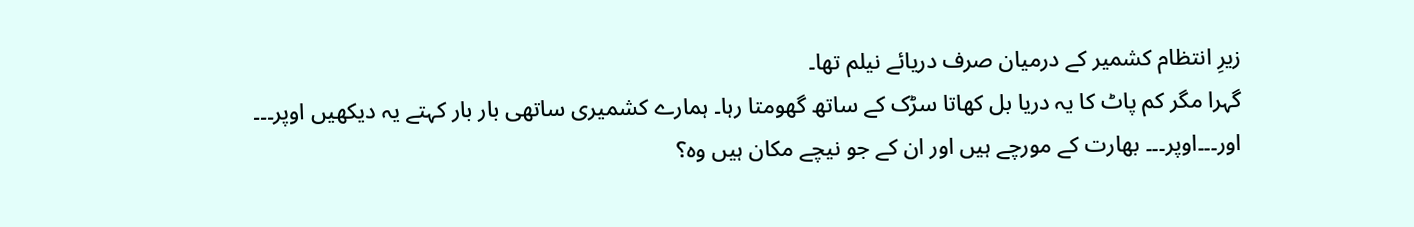زیرِ انتظام کشمیر کے درمیان صرف دریائے نیلم تھا۔
گہرا مگر کم پاٹ کا یہ دریا بل کھاتا سڑک کے ساتھ گھومتا رہا۔ ہمارے کشمیری ساتھی بار بار کہتے یہ دیکھیں اوپر۔۔۔ اور۔۔۔اوپر۔۔۔ بھارت کے مورچے ہیں اور ان کے جو نیچے مکان ہیں وہ؟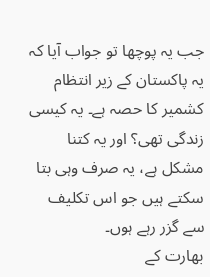جب یہ پوچھا تو جواب آیا کہ یہ پاکستان کے زیر انتظام کشمیر کا حصہ ہے۔ یہ کیسی زندگی تھی؟ اور یہ کتنا مشکل ہے، یہ صرف وہی بتا سکتے ہیں جو اس تکلیف سے گزر رہے ہوں۔
بھارت کے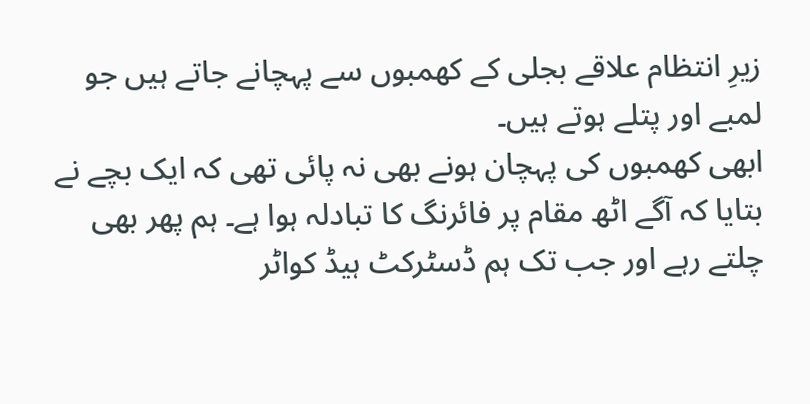زیرِ انتظام علاقے بجلی کے کھمبوں سے پہچانے جاتے ہیں جو لمبے اور پتلے ہوتے ہیں۔
ابھی کھمبوں کی پہچان ہونے بھی نہ پائی تھی کہ ایک بچے نے بتایا کہ آگے اٹھ مقام پر فائرنگ کا تبادلہ ہوا ہے۔ ہم پھر بھی چلتے رہے اور جب تک ہم ڈسٹرکٹ ہیڈ کواٹر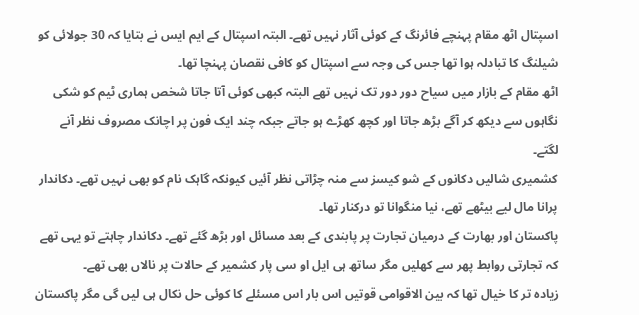اسپتال اٹھ مقام پہنچے فائرنگ کے کوئی آثار نہیں تھے۔ البتہ اسپتال کے ایم ایس نے بتایا کہ 30 جولائی کو شیلنگ کا تبادلہ ہوا تھا جس کی وجہ سے اسپتال کو کافی نقصان پہنچا تھا۔
اٹھ مقام کے بازار میں سیاح دور دور تک نہیں تھے البتہ کبھی کوئی آتا جاتا شخص ہماری ٹیم کو شکی نگاہوں سے دیکھ کر آگے بڑھ جاتا اور کچھ کھڑے ہو جاتے جبکہ چند ایک فون پر اچانک مصروف نظر آنے لگتے۔
کشمیری شالیں دکانوں کے شو کیسز سے منہ چڑاتی نظر آئیں کیونکہ گاہک نام کو بھی نہیں تھے۔ دکاندار پرانا مال لیے بیٹھے تھے، نیا منگوانا تو درکنار تھا۔
پاکستان اور بھارت کے درمیان تجارت پر پابندی کے بعد مسائل اور بڑھ گئے تھے۔ دکاندار چاہتے تو یہی تھے کہ تجارتی روابط پھر سے کھلیں مگر ساتھ ہی ایل او سی پار کشمیر کے حالات پر نالاں بھی تھے۔
زیادہ تر کا خیال تھا کہ بین الاقوامی قوتیں اس بار اس مسئلے کا کوئی حل نکال ہی لیں گی مگر پاکستان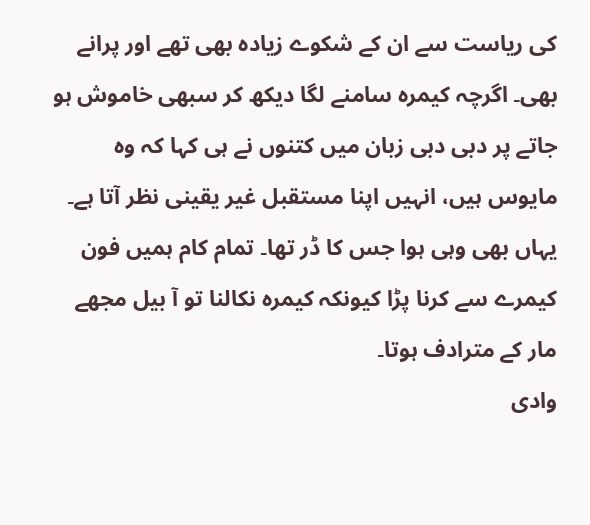کی ریاست سے ان کے شکوے زیادہ بھی تھے اور پرانے بھی۔ اگرچہ کیمرہ سامنے لگا دیکھ کر سبھی خاموش ہو جاتے پر دبی دبی زبان میں کتنوں نے ہی کہا کہ وہ مایوس ہیں، انہیں اپنا مستقبل غیر یقینی نظر آتا ہے۔
یہاں بھی وہی ہوا جس کا ڈر تھا۔ تمام کام ہمیں فون کیمرے سے کرنا پڑا کیونکہ کیمرہ نکالنا تو آ بیل مجھے مار کے مترادف ہوتا۔
وادی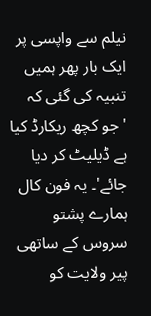نیلم سے واپسی پر ایک بار پھر ہمیں تنبیہ کی گئی کہ 'جو کچھ ریکارڈ کیا ہے ڈیلیٹ کر دیا جائے'۔ یہ فون کال ہمارے پشتو سروس کے ساتھی پیر ولایت کو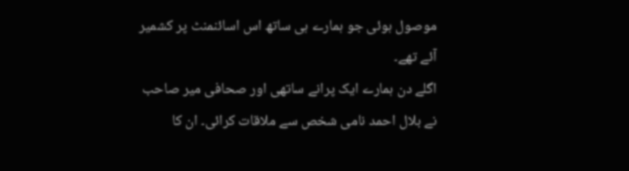موصول ہوئی جو ہمارے ہی ساتھ اس اسائنمنٹ پر کشمیر آئے تھے۔
اگلے دن ہمارے ایک پرانے ساتھی اور صحافی میر صاحب نے بلال احمد نامی شخص سے ملاقات کرائی۔ ان کا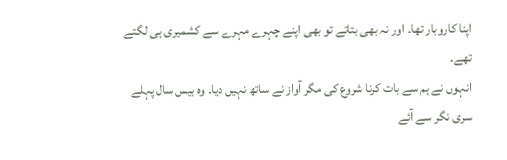اپنا کاروبار تھا۔ اور نہ بھی بتاتے تو بھی اپنے چہرے مہرے سے کشمیری ہی لگتے تھے۔
انہوں نے ہم سے بات کرنا شروع کی مگر آواز نے ساتھ نہیں دیا۔ وہ بیس سال پہلے سری نگر سے آئے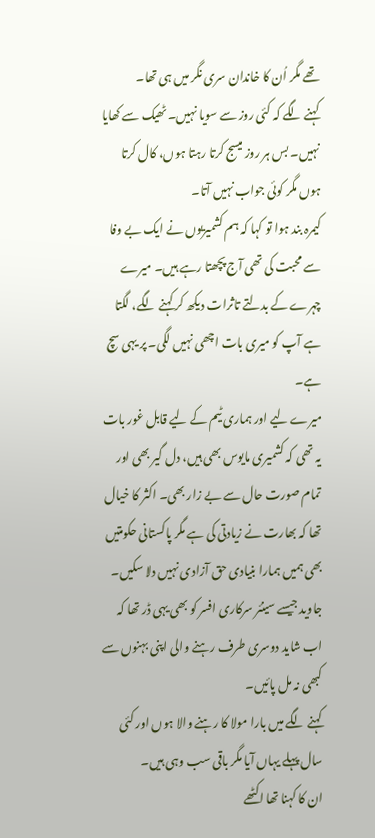تھے مگر اُن کا خاندان سری نگر میں ہی تھا۔
کہنے لگے کہ کئی روز سے سویا نہیں۔ ٹھیک سے کھایا نہیں۔ بس ہر روز میسج کرتا رہتا ہوں، کال کرتا ہوں مگر کوئی جواب نہیں آتا۔
کیمرہ بند ہوا تو کہا کہ ہم کشمیریوں نے ایک بے وفا سے محبت کی تھی آج پچھتا رہے ہیں۔ میرے چہرے کے بدلتے تاثرات دیکھ کر کہنے لگے، لگتا ہے آپ کو میری بات اچھی نہیں لگی۔ پر یہی سچ ہے۔
میرے لیے اور ہماری ٹیم کے لیے قابل غور بات یہ تھی کہ کشمیری مایوس بھی ہیں، دل گیر بھی اور تمام صورت حال سے بے زار بھی۔ اکثر کا خیال تھا کہ بھارت نے زیادتی کی ہے مگر پاکستانی حکومتیں بھی ہمیں ہمارا بنیادی حق آزادی نہیں دلا سکیں۔
جاوید جیسے سینئر سرکاری افسر کو بھی یہی ڈر تھا کہ اب شاید دوسری طرف رہنے والی اپنی بہنوں سے کبھی نہ مل پائیں۔
کہنے لگے میں بارا مولا کا رہنے والا ہوں اور کئی سال پہلے یہاں آیا مگر باقی سب وہی ہیں۔
ان کا کہنا تھا اکٹھے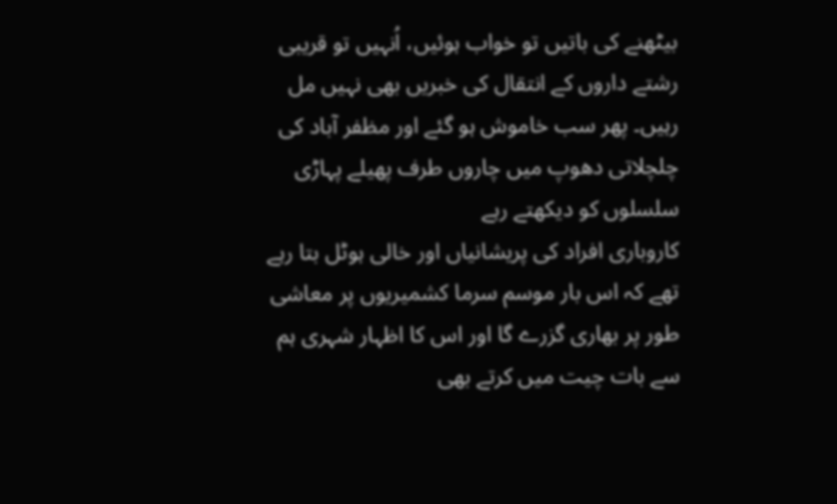بیٹھنے کی باتیں تو خواب ہوئیں، اُنہیں تو قریبی رشتے داروں کے انتقال کی خبریں بھی نہیں مل رہیں۔ پھر سب خاموش ہو گئے اور مظفر آباد کی چلچلاتی دھوپ میں چاروں طرف پھیلے پہاڑی سلسلوں کو دیکھتے رہے
کاروباری افراد کی پریشانیاں اور خالی ہوٹل بتا رہے تھے کہ اس بار موسم سرما کشمیریوں پر معاشی طور پر بھاری گزرے گا اور اس کا اظہار شہری ہم سے بات چیت میں کرتے بھی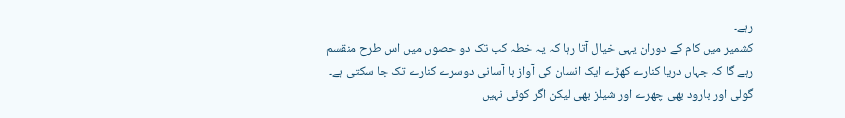رہے۔
کشمیر میں کام کے دوران یہی خیال آتا رہا کہ یہ خطہ کب تک دو حصوں میں اس طرح منقسم رہے گا کہ جہاں دریا کنارے کھڑے ایک انسان کی آواز با آسانی دوسرے کنارے تک جا سکتی ہے۔ گولی اور بارود بھی چھرے اور شیلز بھی لیکن اگر کوئی نہیں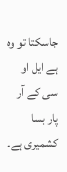جاسکتا تو وہ ہے ایل او سی کے آر پار بسا کشمیری ہے۔